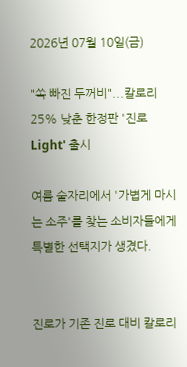2026년 07월 10일(금)

"쏙 빠진 두꺼비"...칼로리 25% 낮춘 한정판 '진로 Light' 출시

여름 술자리에서 '가볍게 마시는 소주'를 찾는 소비자들에게 특별한 선택지가 생겼다.


진로가 기존 진로 대비 칼로리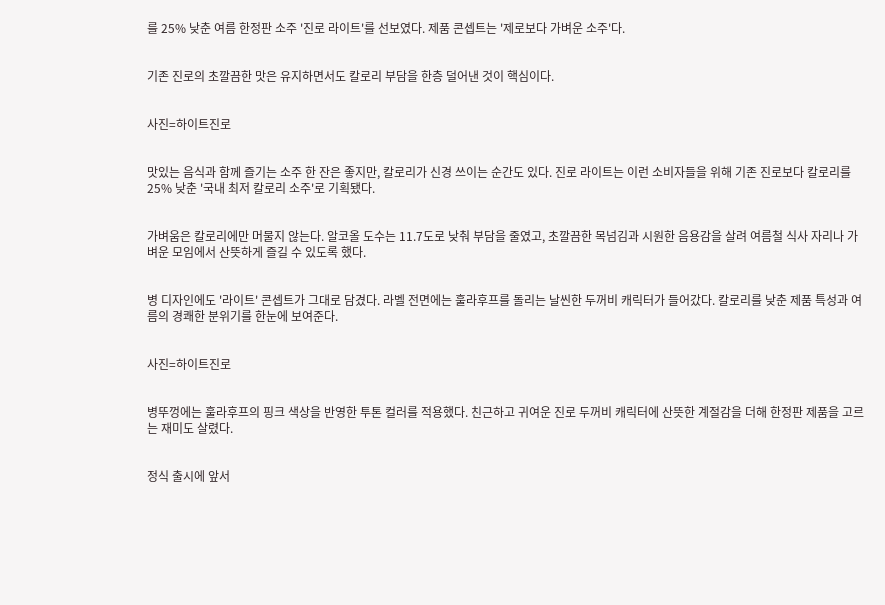를 25% 낮춘 여름 한정판 소주 '진로 라이트'를 선보였다. 제품 콘셉트는 '제로보다 가벼운 소주'다.


기존 진로의 초깔끔한 맛은 유지하면서도 칼로리 부담을 한층 덜어낸 것이 핵심이다.


사진=하이트진로


맛있는 음식과 함께 즐기는 소주 한 잔은 좋지만, 칼로리가 신경 쓰이는 순간도 있다. 진로 라이트는 이런 소비자들을 위해 기존 진로보다 칼로리를 25% 낮춘 '국내 최저 칼로리 소주'로 기획됐다.


가벼움은 칼로리에만 머물지 않는다. 알코올 도수는 11.7도로 낮춰 부담을 줄였고, 초깔끔한 목넘김과 시원한 음용감을 살려 여름철 식사 자리나 가벼운 모임에서 산뜻하게 즐길 수 있도록 했다.


병 디자인에도 '라이트' 콘셉트가 그대로 담겼다. 라벨 전면에는 훌라후프를 돌리는 날씬한 두꺼비 캐릭터가 들어갔다. 칼로리를 낮춘 제품 특성과 여름의 경쾌한 분위기를 한눈에 보여준다.


사진=하이트진로


병뚜껑에는 훌라후프의 핑크 색상을 반영한 투톤 컬러를 적용했다. 친근하고 귀여운 진로 두꺼비 캐릭터에 산뜻한 계절감을 더해 한정판 제품을 고르는 재미도 살렸다.


정식 출시에 앞서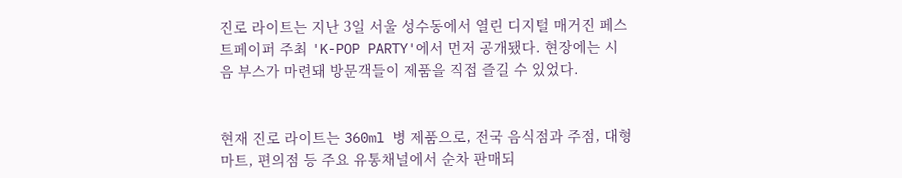진로 라이트는 지난 3일 서울 성수동에서 열린 디지털 매거진 페스트페이퍼 주최 'K-POP PARTY'에서 먼저 공개됐다. 현장에는 시음 부스가 마련돼 방문객들이 제품을 직접 즐길 수 있었다.


현재 진로 라이트는 360ml 병 제품으로, 전국 음식점과 주점, 대형마트, 편의점 등 주요 유통채널에서 순차 판매되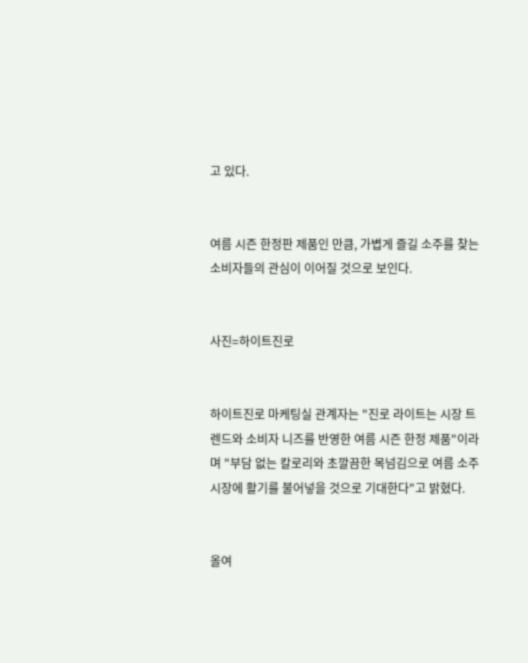고 있다.


여름 시즌 한정판 제품인 만큼, 가볍게 즐길 소주를 찾는 소비자들의 관심이 이어질 것으로 보인다.


사진=하이트진로


하이트진로 마케팅실 관계자는 "진로 라이트는 시장 트렌드와 소비자 니즈를 반영한 여름 시즌 한정 제품"이라며 "부담 없는 칼로리와 초깔끔한 목넘김으로 여름 소주시장에 활기를 불어넣을 것으로 기대한다"고 밝혔다.


올여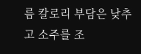름 칼로리 부담은 낮추고 소주를 조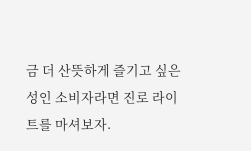금 더 산뜻하게 즐기고 싶은 성인 소비자라면 진로 라이트를 마셔보자.